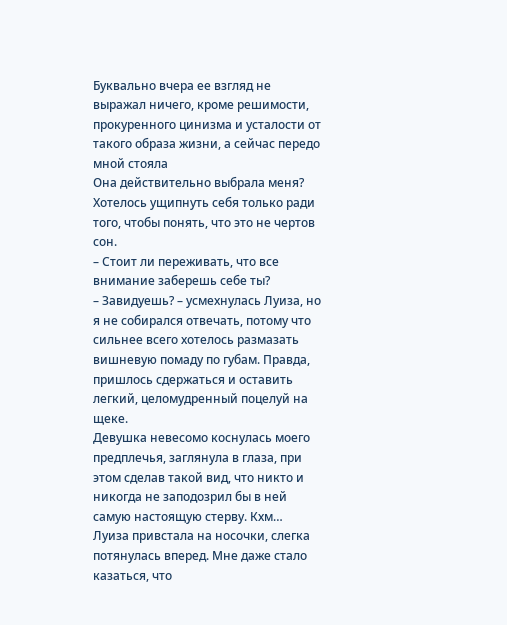Буквально вчера ее взгляд не выражал ничего, кроме решимости, прокуренного цинизма и усталости от такого образа жизни, а сейчас передо мной стояла
Она действительно выбрала меня? Хотелось ущипнуть себя только ради того, чтобы понять, что это не чертов сон.
– Стоит ли переживать, что все внимание заберешь себе ты?
– Завидуешь? – усмехнулась Луиза, но я не собирался отвечать, потому что сильнее всего хотелось размазать вишневую помаду по губам. Правда, пришлось сдержаться и оставить легкий, целомудренный поцелуй на щеке.
Девушка невесомо коснулась моего предплечья, заглянула в глаза, при этом сделав такой вид, что никто и никогда не заподозрил бы в ней самую настоящую стерву. Кхм…
Луиза привстала на носочки, слегка потянулась вперед. Мне даже стало казаться, что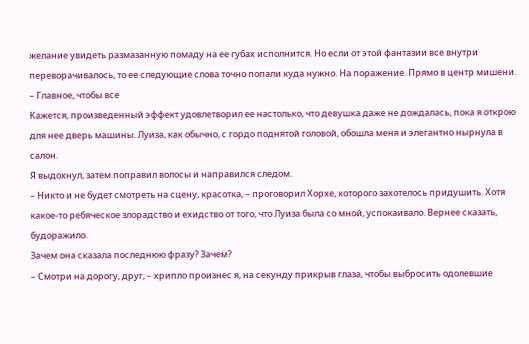желание увидеть размазанную помаду на ее губах исполнится. Но если от этой фантазии все внутри переворачивалось, то ее следующие слова точно попали куда нужно. На поражение. Прямо в центр мишени.
– Главное, чтобы все
Кажется, произведенный эффект удовлетворил ее настолько, что девушка даже не дождалась, пока я открою для нее дверь машины. Луиза, как обычно, с гордо поднятой головой, обошла меня и элегантно нырнула в салон.
Я выдохнул, затем поправил волосы и направился следом.
– Никто и не будет смотреть на сцену, красотка, – проговорил Хорхе, которого захотелось придушить. Хотя какое-то ребяческое злорадство и ехидство от того, что Луиза была со мной, успокаивало. Вернее сказать, будоражило.
Зачем она сказала последнюю фразу? Зачем?
– Смотри на дорогу, друг, – хрипло произнес я, на секунду прикрыв глаза, чтобы выбросить одолевшие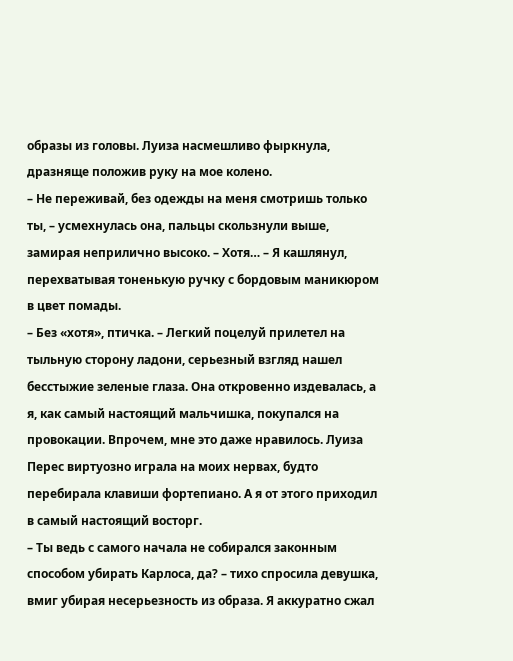образы из головы. Луиза насмешливо фыркнула, дразняще положив руку на мое колено.
– Не переживай, без одежды на меня смотришь только ты, – усмехнулась она, пальцы скользнули выше, замирая неприлично высоко. – Хотя… – Я кашлянул, перехватывая тоненькую ручку с бордовым маникюром в цвет помады.
– Без «хотя», птичка. – Легкий поцелуй прилетел на тыльную сторону ладони, серьезный взгляд нашел бесстыжие зеленые глаза. Она откровенно издевалась, а я, как самый настоящий мальчишка, покупался на провокации. Впрочем, мне это даже нравилось. Луиза Перес виртуозно играла на моих нервах, будто перебирала клавиши фортепиано. А я от этого приходил в самый настоящий восторг.
– Ты ведь с самого начала не собирался законным способом убирать Карлоса, да? – тихо спросила девушка, вмиг убирая несерьезность из образа. Я аккуратно сжал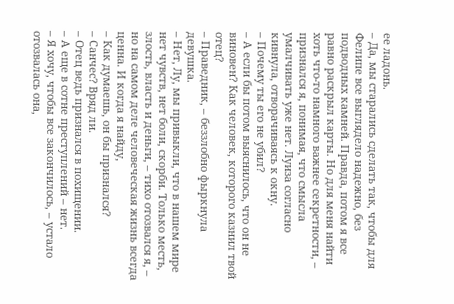ее ладонь.
– Да, мы старались сделать так, чтобы для Фелипе все выглядело надежно, без подводных камней. Правда, потом я все равно раскрыл карты. Но для меня найти хоть что-то намного важнее секретности, – признался я, понимая, что смысла умалчивать уже нет. Луиза согласно кивнула, отворачиваясь к окну.
– Почему ты его не убил?
– А если бы потом выяснилось, что он не виновен? Как человек, которого казнил твой отец?
– Праведник, – беззлобно фыркнула девушка.
– Нет, Лу, мы привыкли, что в нашем мире нет чувств, нет боли, скорби. Только месть, злость, власть и деньги, – тихо отозвался я, – но на самом деле человеческая жизнь всегда ценна. И когда я найду,
– Как думаешь, он бы признался?
– Санчес? Вряд ли.
– Отец ведь признался в похищении.
– А еще в сотне преступлений – нет.
– Я хочу, чтобы все закончилось, – устало отозвалась она,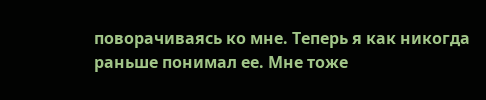поворачиваясь ко мне. Теперь я как никогда раньше понимал ее. Мне тоже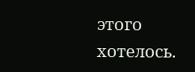этого хотелось.